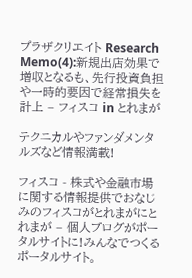プラザクリエイト Research Memo(4):新規出店効果で増収となるも、先行投資負担や一時的要因で経常損失を計上 – フィスコ in とれまが

テクニカルやファンダメンタルズなど情報満載!

フィスコ - 株式や金融市場に関する情報提供でおなじみのフィスコがとれまがにとれまが – 個人ブログがポータルサイトに!みんなでつくるポータルサイト。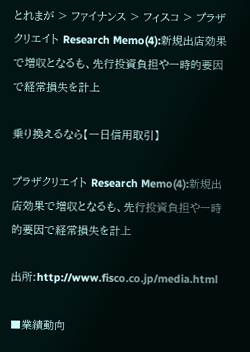とれまが > ファイナンス > フィスコ > プラザクリエイト Research Memo(4):新規出店効果で増収となるも、先行投資負担や一時的要因で経常損失を計上

乗り換えるなら【一日信用取引】

プラザクリエイト Research Memo(4):新規出店効果で増収となるも、先行投資負担や一時的要因で経常損失を計上

出所:http://www.fisco.co.jp/media.html

■業績動向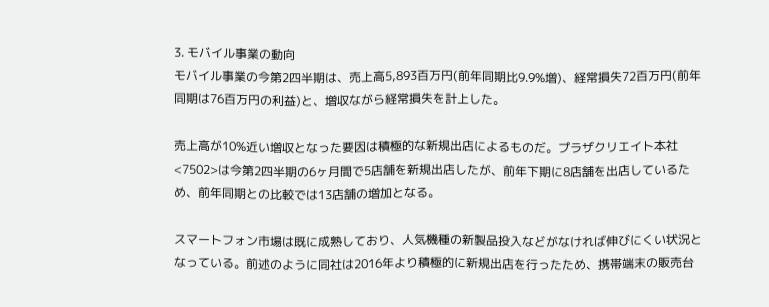3. モバイル事業の動向
モバイル事業の今第2四半期は、売上高5,893百万円(前年同期比9.9%増)、経常損失72百万円(前年同期は76百万円の利益)と、増収ながら経常損失を計上した。

売上高が10%近い増収となった要因は積極的な新規出店によるものだ。プラザクリエイト本社<7502>は今第2四半期の6ヶ月間で5店舗を新規出店したが、前年下期に8店舗を出店しているため、前年同期との比較では13店舗の増加となる。

スマートフォン市場は既に成熟しており、人気機種の新製品投入などがなければ伸びにくい状況となっている。前述のように同社は2016年より積極的に新規出店を行ったため、携帯端末の販売台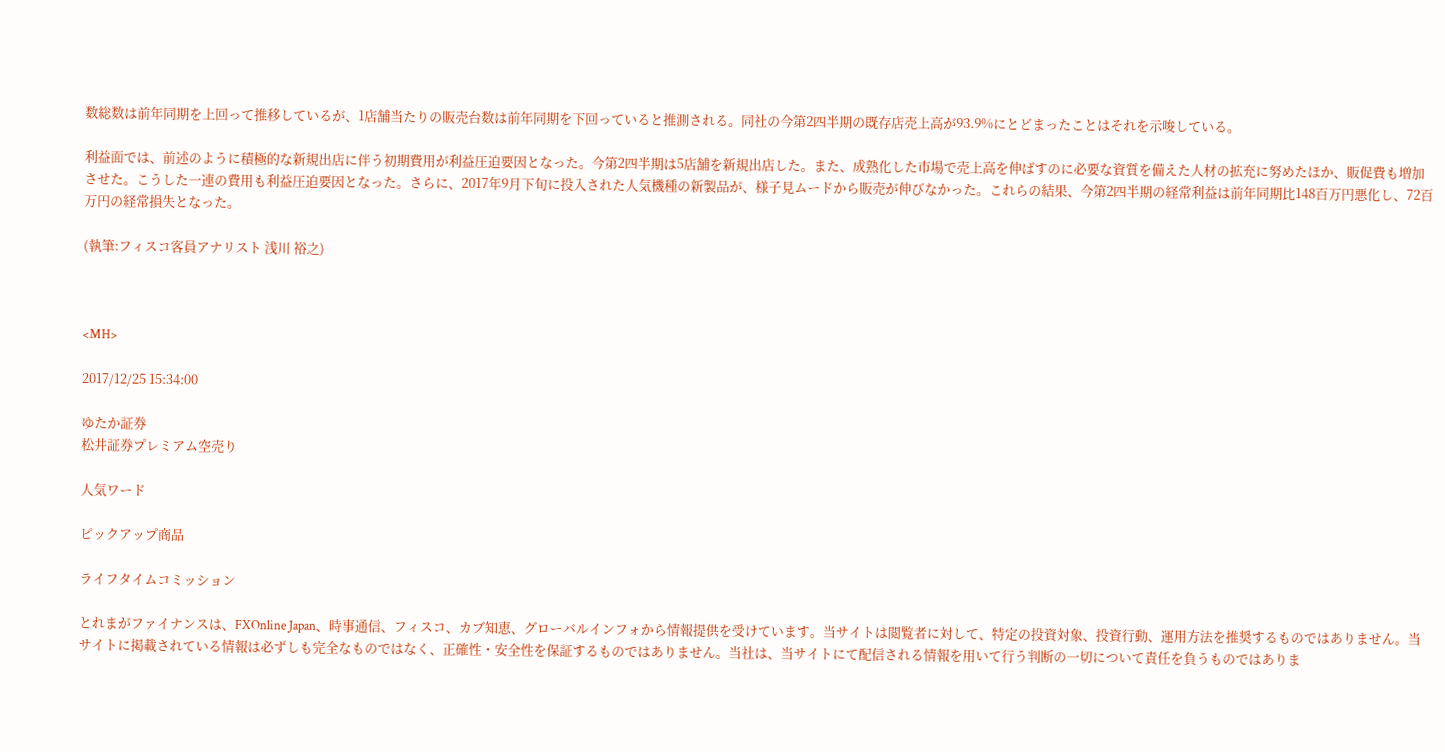数総数は前年同期を上回って推移しているが、1店舗当たりの販売台数は前年同期を下回っていると推測される。同社の今第2四半期の既存店売上高が93.9%にとどまったことはそれを示唆している。

利益面では、前述のように積極的な新規出店に伴う初期費用が利益圧迫要因となった。今第2四半期は5店舗を新規出店した。また、成熟化した市場で売上高を伸ばすのに必要な資質を備えた人材の拡充に努めたほか、販促費も増加させた。こうした一連の費用も利益圧迫要因となった。さらに、2017年9月下旬に投入された人気機種の新製品が、様子見ムードから販売が伸びなかった。これらの結果、今第2四半期の経常利益は前年同期比148百万円悪化し、72百万円の経常損失となった。

(執筆:フィスコ客員アナリスト 浅川 裕之)



<MH>

2017/12/25 15:34:00

ゆたか証券
松井証券プレミアム空売り

人気ワード

ピックアップ商品

ライフタイムコミッション

とれまがファイナンスは、FXOnline Japan、時事通信、フィスコ、カブ知恵、グローバルインフォから情報提供を受けています。当サイトは閲覧者に対して、特定の投資対象、投資行動、運用方法を推奨するものではありません。当サイトに掲載されている情報は必ずしも完全なものではなく、正確性・安全性を保証するものではありません。当社は、当サイトにて配信される情報を用いて行う判断の一切について責任を負うものではありま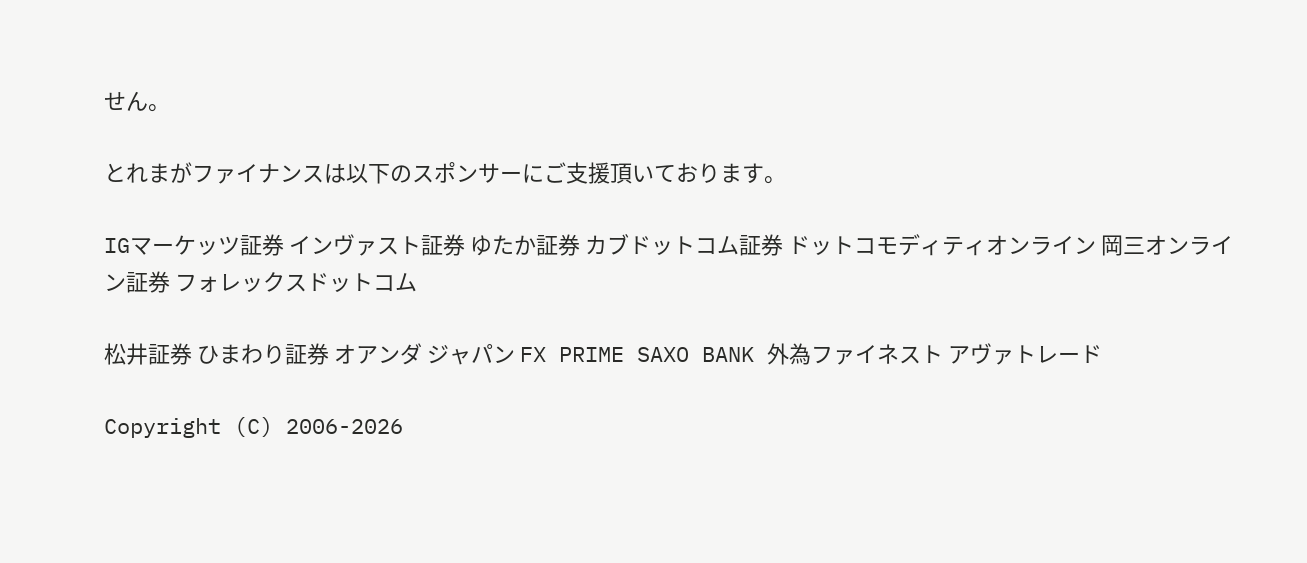せん。

とれまがファイナンスは以下のスポンサーにご支援頂いております。

IGマーケッツ証券 インヴァスト証券 ゆたか証券 カブドットコム証券 ドットコモディティオンライン 岡三オンライン証券 フォレックスドットコム

松井証券 ひまわり証券 オアンダ ジャパン FX PRIME SAXO BANK 外為ファイネスト アヴァトレード

Copyright (C) 2006-2026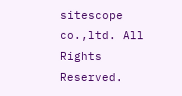sitescope co.,ltd. All Rights Reserved.